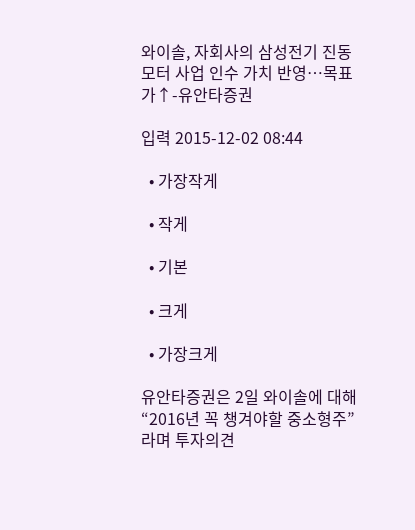와이솔, 자회사의 삼성전기 진동모터 사업 인수 가치 반영…목표가↑-유안타증권

입력 2015-12-02 08:44

  • 가장작게

  • 작게

  • 기본

  • 크게

  • 가장크게

유안타증권은 2일 와이솔에 대해 “2016년 꼭 챙겨야할 중소형주”라며 투자의견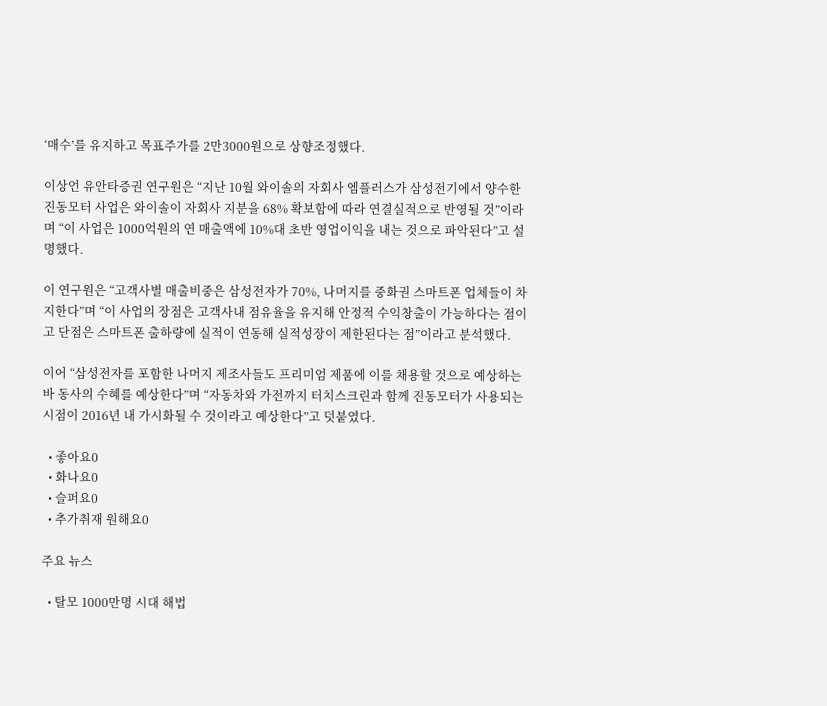‘매수’를 유지하고 목표주가를 2만3000원으로 상향조정했다.

이상언 유안타증권 연구원은 “지난 10월 와이솔의 자회사 엠플러스가 삼성전기에서 양수한 진동모터 사업은 와이솔이 자회사 지분을 68% 확보함에 따라 연결실적으로 반영될 것”이라며 “이 사업은 1000억원의 연 매출액에 10%대 초반 영업이익을 내는 것으로 파악된다”고 설명했다.

이 연구원은 “고객사별 매출비중은 삼성전자가 70%, 나머지를 중화권 스마트폰 업체들이 차지한다”며 “이 사업의 장점은 고객사내 점유율을 유지해 안정적 수익창출이 가능하다는 점이고 단점은 스마트폰 출하량에 실적이 연동해 실적성장이 제한된다는 점”이라고 분석했다.

이어 “삼성전자를 포함한 나머지 제조사들도 프리미엄 제품에 이를 채용할 것으로 예상하는바 동사의 수혜를 예상한다”며 “자동차와 가전까지 터치스크린과 함께 진동모터가 사용되는 시점이 2016년 내 가시화될 수 것이라고 예상한다”고 덧붙였다.

  • 좋아요0
  • 화나요0
  • 슬퍼요0
  • 추가취재 원해요0

주요 뉴스

  • 탈모 1000만명 시대 해법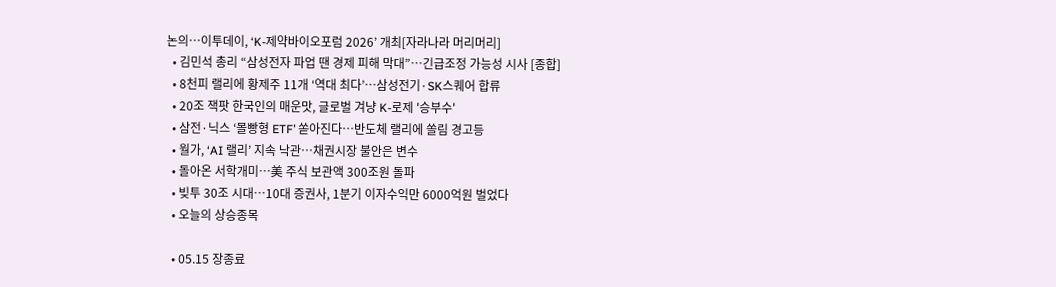논의…이투데이, ‘K-제약바이오포럼 2026’ 개최[자라나라 머리머리]
  • 김민석 총리 “삼성전자 파업 땐 경제 피해 막대”…긴급조정 가능성 시사 [종합]
  • 8천피 랠리에 황제주 11개 ‘역대 최다’…삼성전기·SK스퀘어 합류
  • 20조 잭팟 한국인의 매운맛, 글로벌 겨냥 K-로제 '승부수'
  • 삼전·닉스 ‘몰빵형 ETF’ 쏟아진다…반도체 랠리에 쏠림 경고등
  • 월가, ‘AI 랠리’ 지속 낙관…채권시장 불안은 변수
  • 돌아온 서학개미…美 주식 보관액 300조원 돌파
  • 빚투 30조 시대…10대 증권사, 1분기 이자수익만 6000억원 벌었다
  • 오늘의 상승종목

  • 05.15 장종료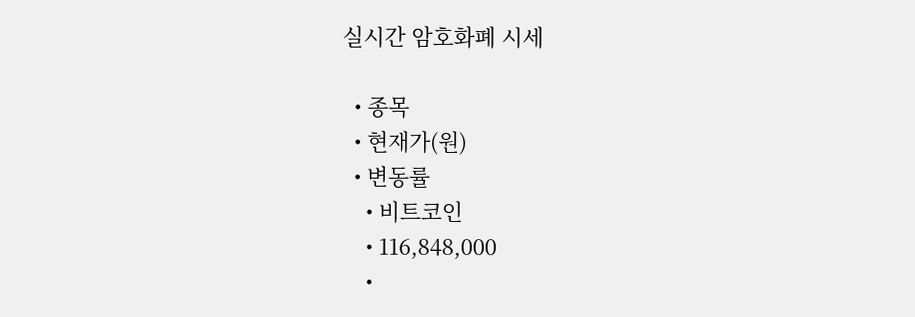실시간 암호화폐 시세

  • 종목
  • 현재가(원)
  • 변동률
    • 비트코인
    • 116,848,000
    •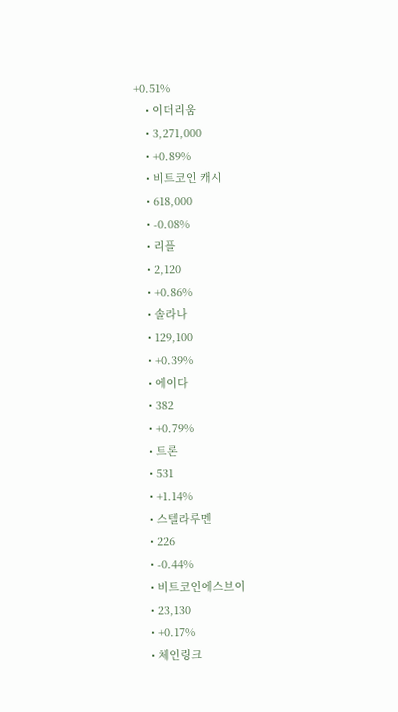+0.51%
    • 이더리움
    • 3,271,000
    • +0.89%
    • 비트코인 캐시
    • 618,000
    • -0.08%
    • 리플
    • 2,120
    • +0.86%
    • 솔라나
    • 129,100
    • +0.39%
    • 에이다
    • 382
    • +0.79%
    • 트론
    • 531
    • +1.14%
    • 스텔라루멘
    • 226
    • -0.44%
    • 비트코인에스브이
    • 23,130
    • +0.17%
    • 체인링크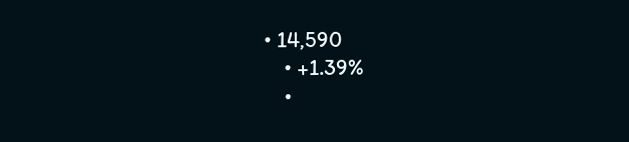• 14,590
    • +1.39%
    •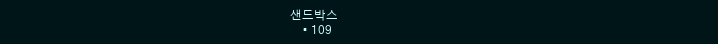샌드박스
    • 109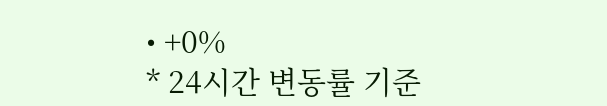• +0%
* 24시간 변동률 기준